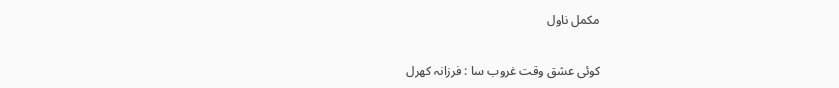مکمل ناول

کوئی عشق وقت غروب سا : فرزانہ کھرل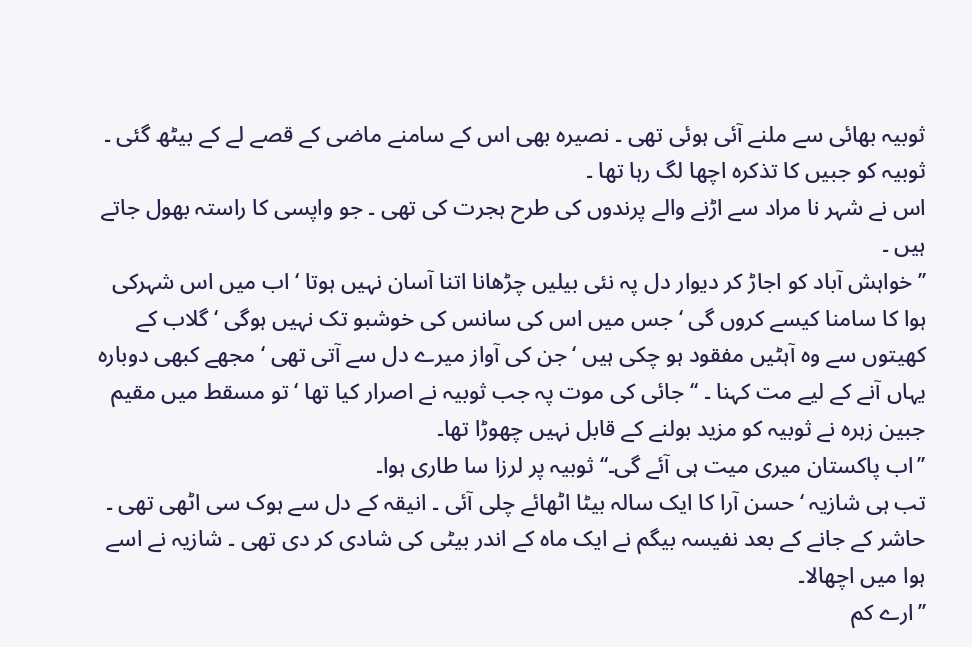ثوبیہ بھائی سے ملنے آئی ہوئی تھی ۔ نصیرہ بھی اس کے سامنے ماضی کے قصے لے کے بیٹھ گئی ۔ ثوبیہ کو جبیں کا تذکرہ اچھا لگ رہا تھا ۔
اس نے شہر نا مراد سے اڑنے والے پرندوں کی طرح ہجرت کی تھی ۔ جو واپسی کا راستہ بھول جاتے ہیں ۔
’’خواہش آباد کو اجاڑ کر دیوار دل پہ نئی بیلیں چڑھانا اتنا آسان نہیں ہوتا ‘ اب میں اس شہرکی ہوا کا سامنا کیسے کروں گی ‘ جس میں اس کی سانس کی خوشبو تک نہیں ہوگی ‘ گلاب کے کھیتوں سے وہ آہٹیں مفقود ہو چکی ہیں ‘ جن کی آواز میرے دل سے آتی تھی ‘ مجھے کبھی دوبارہ یہاں آنے کے لیے مت کہنا ۔ ‘‘ جائی کی موت پہ جب ثوبیہ نے اصرار کیا تھا ‘ تو مسقط میں مقیم جبین زہرہ نے ثوبیہ کو مزید بولنے کے قابل نہیں چھوڑا تھا۔
’’اب پاکستان میری میت ہی آئے گی۔‘‘ ثوبیہ پر لرزا سا طاری ہوا۔
تب ہی شازیہ ‘ حسن آرا کا ایک سالہ بیٹا اٹھائے چلی آئی ۔ انیقہ کے دل سے ہوک سی اٹھی تھی ۔
حاشر کے جانے کے بعد نفیسہ بیگم نے ایک ماہ کے اندر بیٹی کی شادی کر دی تھی ۔ شازیہ نے اسے ہوا میں اچھالا۔
’’ارے کم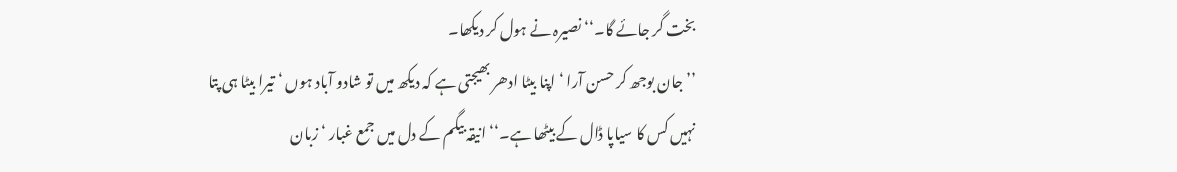بخت گر جائے گا۔‘‘ نصیرہ نے ہول کر دیکھا۔
’’جان بوجھ کر حسن آرا ‘ اپنا بیٹا ادھر بھیجتی ہے کہ دیکھ میں تو شادو آباد ہوں ‘ تیرا بیٹا ہی پتا نہیں کس کا سیاپا ڈال کے بیٹھا ہے۔‘‘ انیقہ بیگم کے دل میں جمع غبار ‘ زبان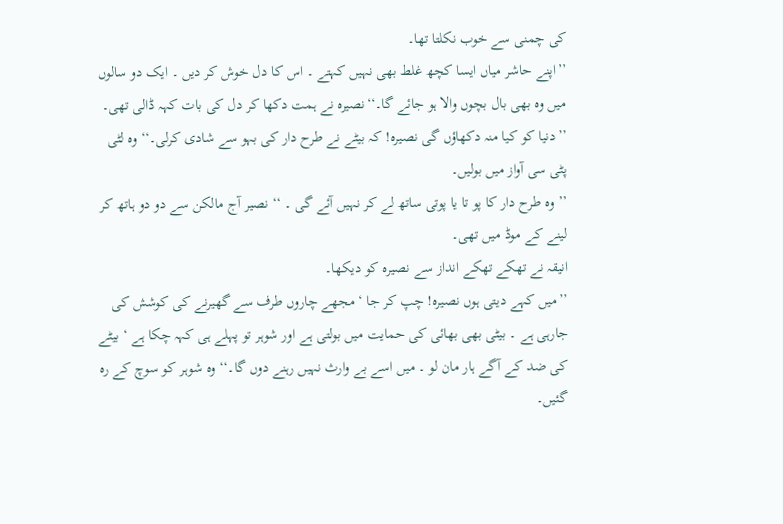کی چمنی سے خوب نکلتا تھا۔
’’اپنے حاشر میاں ایسا کچھ غلط بھی نہیں کہتے ۔ اس کا دل خوش کر دیں ۔ ایک دو سالوں میں وہ بھی بال بچوں والا ہو جائے گا۔‘‘نصیرہ نے ہمت دکھا کر دل کی بات کہہ ڈالی تھی۔
’’دنیا کو کیا منہ دکھاؤں گی نصیرہ! کہ بیٹے نے طرح دار کی بہو سے شادی کرلی۔‘‘ وہ لٹی پٹی سی آواز میں بولیں۔
’’وہ طرح دار کا پو تا یا پوتی ساتھ لے کر نہیں آئے گی ۔ ‘‘ نصیر آج مالکن سے دو دو ہاتھ کر لینے کے موڈ میں تھی۔
انیقہ نے تھکے تھکے انداز سے نصیرہ کو دیکھا۔
’’میں کہے دیتی ہوں نصیرہ! چپ کر جا ‘ مجھے چاروں طرف سے گھیرنے کی کوشش کی جارہی ہے ۔ بیٹی بھی بھائی کی حمایت میں بولتی ہے اور شوہر تو پہلے ہی کہہ چکا ہے ‘ بیٹے کی ضد کے آگے ہار مان لو ۔ میں اسے بے وارث نہیں رہنے دوں گا۔‘‘ وہ شوہر کو سوچ کے رہ گئیں۔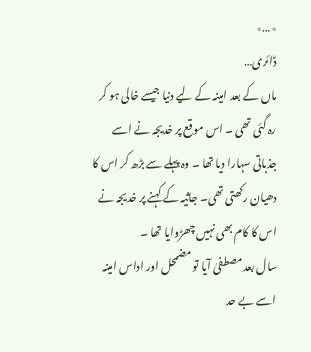٭…٭
ڈائری…
ماں کے بعد امینہ کے لیے دنیا جیسے خالی ہو کر رہ گئی تھی ۔ اس موقع پر خدیجہ نے اسے جذباتی سہارا دیا تھا ۔ وہ پہلے سے بڑھ کر اس کا دھیان رکھتی تھی۔ جاثیہ کے کہنے پر خدیجہ نے اس کا کام بھی نہیں چھڑوایا تھا ۔
سال بعد مصطفیٰ آیا تو مضمحل اور اداس امینہ اسے بے حد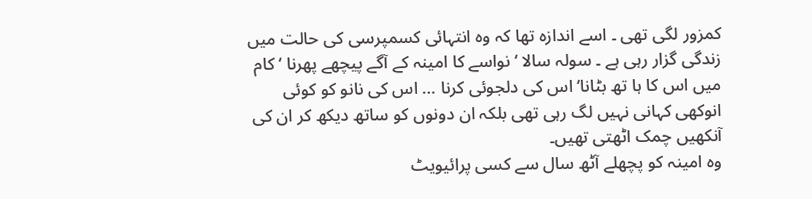کمزور لگی تھی ۔ اسے اندازہ تھا کہ وہ انتہائی کسمپرسی کی حالت میں زندگی گزار رہی ہے ۔ سولہ سالا ‘ نواسے کا امینہ کے آگے پیچھے پھرنا ‘ کام میں اس کا ہا تھ بٹانا‘ اس کی دلجوئی کرنا … اس کی نانو کو کوئی انوکھی کہانی نہیں لگ رہی تھی بلکہ ان دونوں کو ساتھ دیکھ کر ان کی آنکھیں چمک اٹھتی تھیں۔
وہ امینہ کو پچھلے آٹھ سال سے کسی پرائیویٹ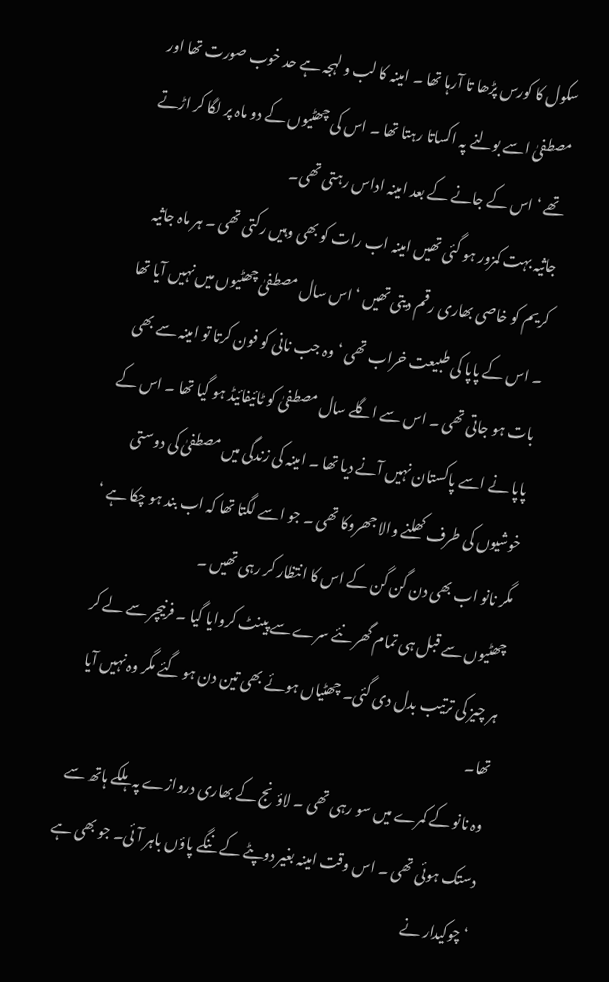سکول کا کورس پڑھا تا آرہا تھا ۔ امینہ کا لب و لہجہ ہے حد خوب صورت تھا اور مصطفیٰ اسے بولنے پہ اکساتا رہتا تھا ۔ اس کی چھٹیوں کے دو ماہ پر لگا کر اڑتے تھے ‘ اس کے جانے کے بعد امینہ اداس رہتی تھی۔
جاثیہ بہت کمزور ہو گئی تھیں امینہ اب رات کو بھی وہیں رکتی تھی ۔ ہر ماہ جاثیہ کریم کو خاصی بھاری رقم دیتی تھیں ‘ اس سال مصطفیٰ چھٹیوں میں نہیں آیا تھا ۔ اس کے پاپا کی طبیعت خراب تھی ‘ وہ جب نانی کو فون کرتا تو امینہ سے بھی بات ہو جاتی تھی ۔ اس سے اگلے سال مصطفیٰ کو ٹائیفائیڈ ہو گیا تھا ۔ اس کے پاپا نے اسے پاکستان نہیں آنے دیا تھا ۔ امینہ کی زندگی میں مصطفیٰ کی دوستی خوشیوں کی طرف کھلنے والا جھروکا تھی ۔ جو اسے لگتا تھا کہ اب بند ہو چکا ہے ‘ مگر نانو اب بھی دن گن گن کے اس کا انتظار کر رہی تھیں ۔
چھٹیوں سے قبل ہی تمام گھر نئے سرے سے پینٹ کروایا گیا ۔ فرنیچر سے لے کر ہر چیز کی ترتیب بدل دی گئی۔ چھٹیاں ہوئے بھی تین دن ہو گئے مگر وہ نہیں آیا تھا۔
وہ نانو کے کمرے میں سو رہی تھی ۔ لاؤنج کے بھاری دروازے پہ ہلکے ہاتھ سے دستک ہوئی تھی ۔ اس وقت امینہ بغیر دوپٹے کے ننگے پاؤں باہر آئی۔ جو بھی ہے ‘ چوکیدار نے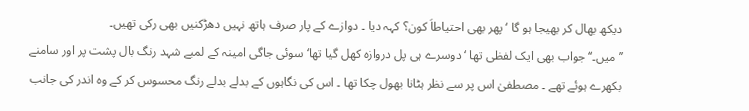دیکھ بھال کر بھیجا ہو گا ‘پھر بھی احتیاطاَ کون؟ کہہ دیا ۔ دوازے کے پار صرف ہاتھ نہیں دھڑکنیں بھی رکی تھیں۔
’’میں۔‘‘ جواب بھی ایک لفظی تھا ‘ دوسرے ہی پل دروازہ کھل گیا تھا‘ سوئی جاگی امینہ کے لمبے شہد رنگ بال پشت پر اور سامنے بکھرے ہوئے تھے ۔ مصطفیٰ اس پر سے نظر ہٹانا بھول چکا تھا ۔ اس کی نگاہوں کے بدلے بدلے رنگ محسوس کر کے وہ اندر کی جانب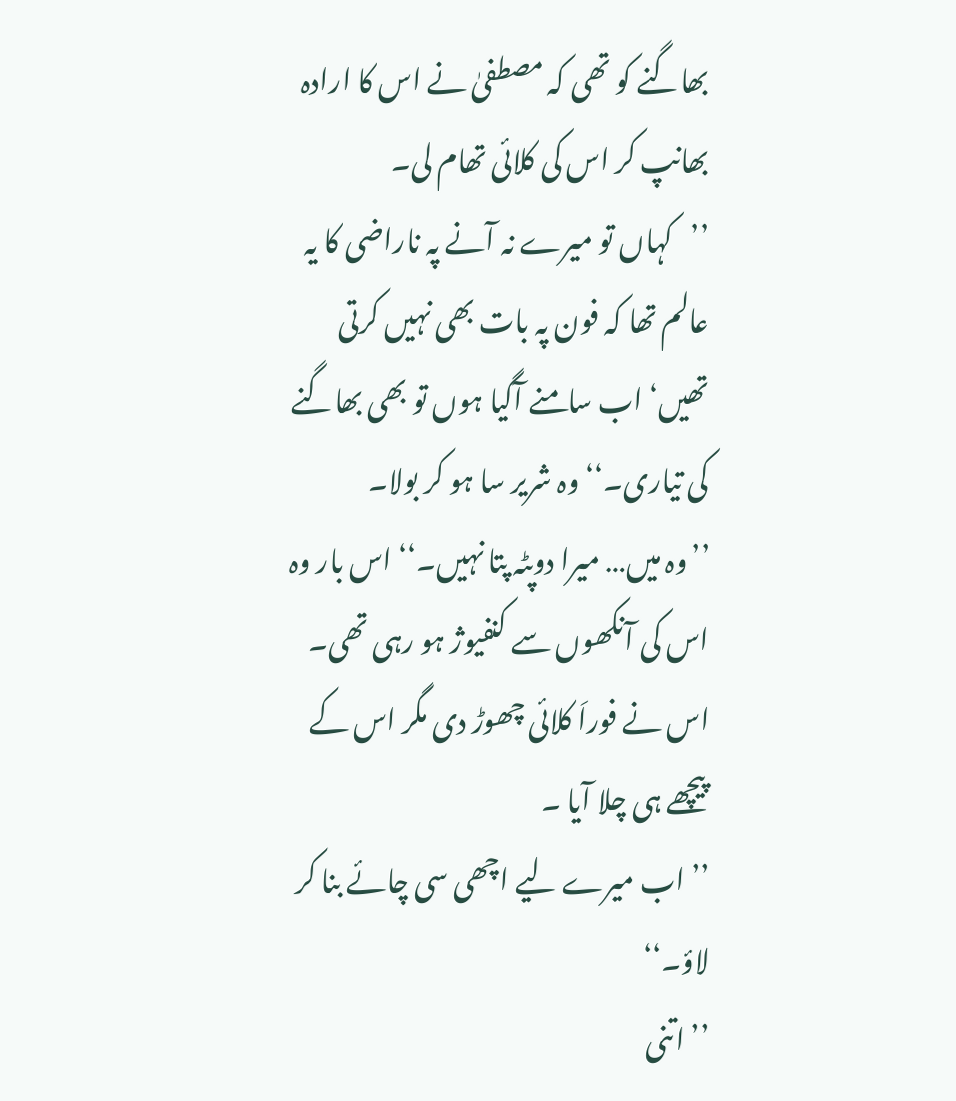بھاگنے کو تھی کہ مصطفیٰ نے اس کا ارادہ بھانپ کر اس کی کلائی تھام لی۔
’’کہاں تو میرے نہ آنے پہ ناراضی کا یہ عالم تھا کہ فون پہ بات بھی نہیں کرتی تھیں‘ اب سامنے آگیا ہوں تو بھی بھاگنے کی تیاری۔‘‘ وہ شریر سا ہو کر بولا۔
’’وہ میں… میرا دوپٹہ پتا نہیں۔‘‘ اس بار وہ اس کی آنکھوں سے کنفیوژ ہو رہی تھی۔ اس نے فوراَ کلائی چھوڑ دی مگر اس کے پیچھے ہی چلا آیا ۔
’’ اب میرے لیے اچھی سی چائے بنا کر لاؤ۔‘‘
’’ اتنی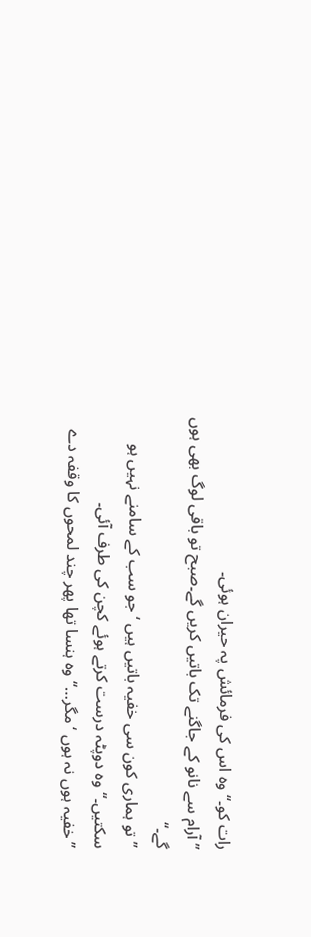رات کو۔‘‘ وہ اس کی فرمائش پہ حیران ہوئی۔
’’ آرام سے نانو کے جاگنے تک باتیں کریں گے۔صبح تو باقی لوگ بھی ہوں گے۔‘‘
’’تو ہماری کون سی خفیہ باتیں ہیں ‘ جو سب کے سامنے نہیں ہو سکتیں۔‘‘ وہ دوپٹہ درست کرتے ہوئے کچن کی طرف آئی۔
’’خفیہ ہوں نہ ہوں ‘مگر…‘‘ وہ ہنسا تھا پھر چند لمحوں کا وقفہ دے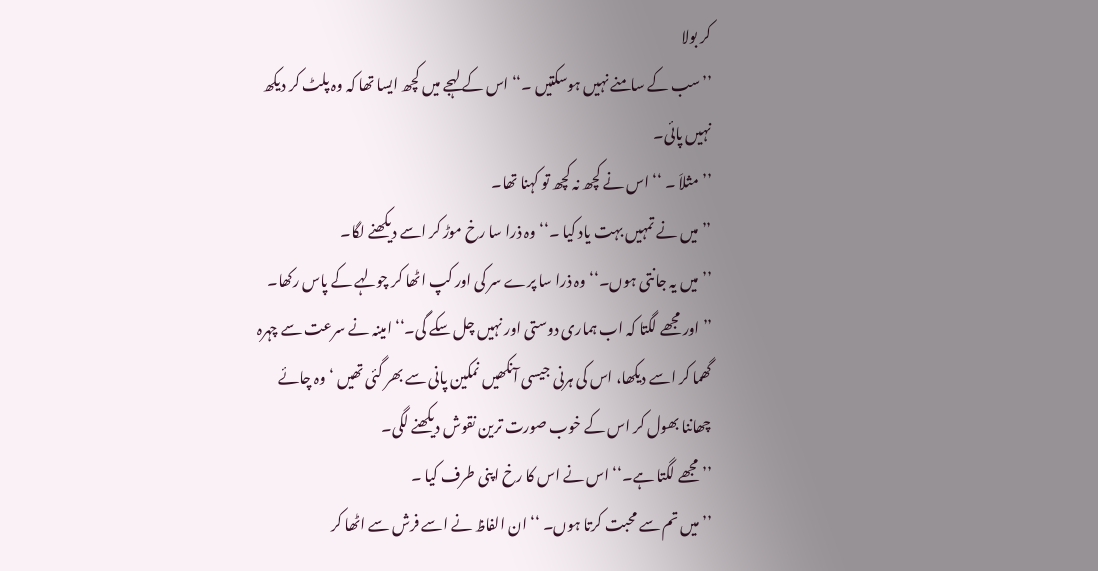کر بولا
’’سب کے سامنے نہیں ہوسکتیں ۔‘‘ اس کے لہجے میں کچھ ایسا تھا کہ وہ پلٹ کر دیکھ نہیں پائی۔
’’مثلاَ ۔ ‘‘ اس نے کچھ نہ کچھ تو کہنا تھا۔
’’ میں نے تمہیں بہت یاد کیا ۔‘‘ وہ ذرا سا رخ موڑ کر اسے دیکھنے لگا۔
’’میں یہ جانتی ہوں۔‘‘ وہ ذرا سا پرے سر کی اور کپ اٹھا کر چولہے کے پاس رکھا۔
’’اور مجھے لگتا کہ اب ہماری دوستی اور نہیں چل سکے گی۔‘‘ امینہ نے سرعت سے چہرہ گھما کر اسے دیکھا، اس کی ہرنی جیسی آنکھیں نمکین پانی سے بھر گئی تھیں ‘وہ چائے چھاننا بھول کر اس کے خوب صورت ترین نقوش دیکھنے لگی۔
’’مجھے لگتا ہے۔‘‘ اس نے اس کا رخ اپنی طرف کیا ۔
’’میں تم سے محبت کرتا ہوں۔ ‘‘ ان الفاظ نے اسے فرش سے اٹھا کر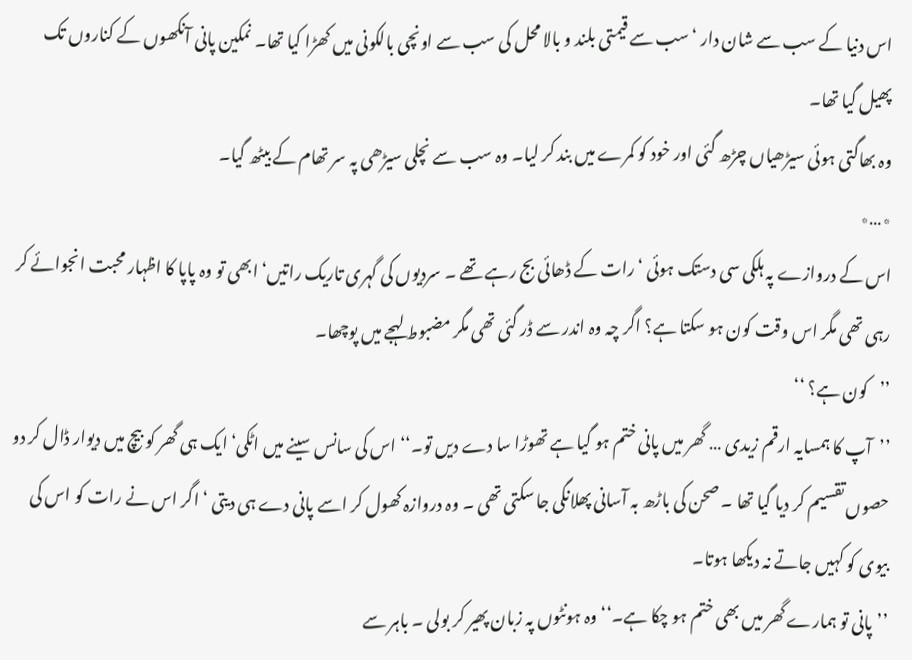اس دنیا کے سب سے شان دار ‘ سب سے قیمتی بلند و بالا محل کی سب سے اونچی بالکونی میں کھڑا کیا تھا۔ نمکین پانی آنکھوں کے کناروں تک پھیل گیا تھا۔
وہ بھاگتی ہوئی سیڑھیاں چڑھ گئی اور خود کو کمرے میں بند کر لیا۔ وہ سب سے نچلی سیڑھی پہ سر تھام کے بیٹھ گیا۔
٭…٭
اس کے دروازے پہ ہلکی سی دستک ہوئی ‘ رات کے ڈھائی بج رہے تھے ۔ سردیوں کی گہری تاریک راتیں‘ ابھی تو وہ پاپا کا اظہار محبت انجوائے کر رہی تھی مگر اس وقت کون ہو سکتا ہے؟ اگر چہ وہ اندر سے ڈر گئی تھی مگر مضبوط لہجے میں پوچھا۔
’’کون ہے؟ ‘‘
’’آپ کا ہمسایہ ارقم زیدی … گھر میں پانی ختم ہو گیا ہے تھوڑا سا دے دیں تو۔‘‘ اس کی سانس سینے میں اٹکی‘ ایک ہی گھر کو بیچ میں دیوار ڈال کر دو حصوں تقسیم کر دیا گیا تھا ۔ صحن کی باڑھ بہ آسانی پھلانگی جا سکتی تھی ۔ وہ دروازہ کھول کر اسے پانی دے ہی دیتی ‘ اگر اس نے رات کو اس کی بیوی کو کہیں جاتے نہ دیکھا ہوتا۔
’’پانی تو ہمارے گھر میں بھی ختم ہو چکا ہے۔‘‘ وہ ہونٹوں پہ زبان پھیر کر بولی ۔ باہر سے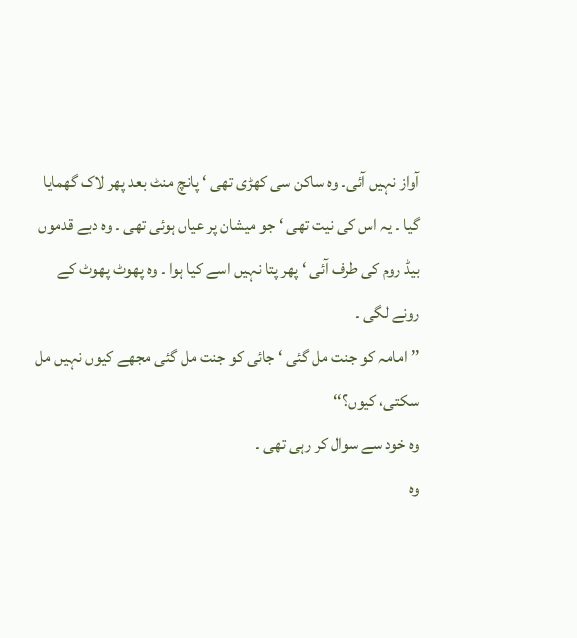آواز نہیں آئی۔ وہ ساکن سی کھڑی تھی ‘ پانچ منٹ بعد پھر لاک گھمایا گیا ۔ یہ اس کی نیت تھی ‘ جو میشان پر عیاں ہوئی تھی ۔ وہ دبے قدموں بیڈ روم کی طرف آئی ‘ پھر پتا نہیں اسے کیا ہوا ۔ وہ پھوٹ پھوٹ کے رونے لگی ۔
’’ امامہ کو جنت مل گئی ‘ جائی کو جنت مل گئی مجھے کیوں نہیں مل سکتی، کیوں؟‘‘
وہ خود سے سوال کر رہی تھی ۔
وہ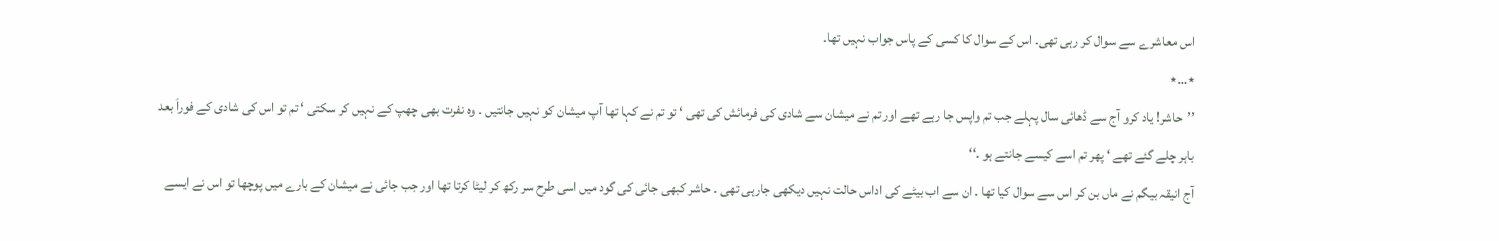اس معاشرے سے سوال کر رہی تھی۔ اس کے سوال کا کسی کے پاس جواب نہیں تھا۔
٭…٭
’’حاشر! یاد کرو آج سے ڈھائی سال پہلے جب تم واپس جا رہے تھے اور تم نے میشان سے شادی کی فرمائش کی تھی ‘ تو تم نے کہا تھا آپ میشان کو نہیں جانتیں ۔ وہ نفرت بھی چھپ کے نہیں کر سکتی ‘ تم تو اس کی شادی کے فوراَ بعد باہر چلے گئے تھے ‘ پھر تم اسے کیسے جانتے ہو ۔‘‘
آج انیقہ بیگم نے ماں بن کر اس سے سوال کیا تھا ۔ ان سے اب بیٹے کی اداس حالت نہیں دیکھی جارہی تھی ۔ حاشر کبھی جائی کی گود میں اسی طرح سر رکھ کر لیٹا کرتا تھا اور جب جائی نے میشان کے بارے میں پوچھا تو اس نے ایسے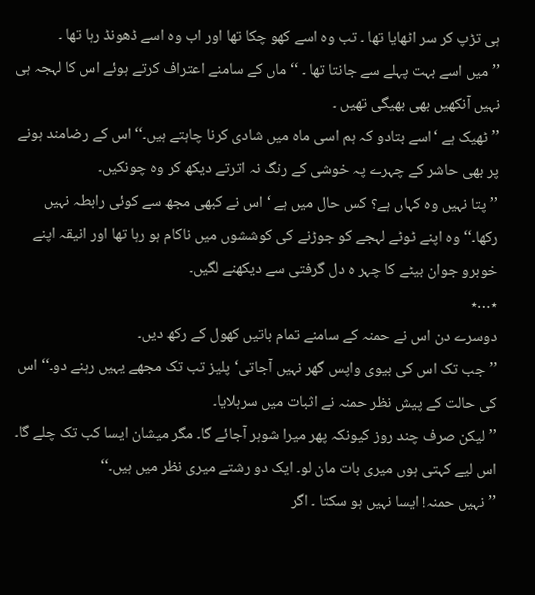ہی تڑپ کر سر اٹھایا تھا ۔ تب وہ اسے کھو چکا تھا اور اب وہ اسے ڈھونڈ رہا تھا ۔
’’میں اسے بہت پہلے سے جانتا تھا ۔ ‘‘ ماں کے سامنے اعتراف کرتے ہوئے اس کا لہجہ ہی نہیں آنکھیں بھی بھیگی تھیں ۔
’’ ٹھیک ہے ‘اسے بتادو کہ ہم اسی ماہ میں شادی کرنا چاہتے ہیں۔‘‘ اس کے رضامند ہونے پر بھی حاشر کے چہرے پہ خوشی کے رنگ نہ اترتے دیکھ کر وہ چونکیں۔
’’پتا نہیں وہ کہاں ہے؟ کس حال میں ہے ‘ اس نے کبھی مجھ سے کوئی رابطہ نہیں رکھا۔‘‘ وہ اپنے ٹوٹے لہجے کو جوڑنے کی کوششوں میں ناکام ہو رہا تھا اور انیقہ اپنے خوبرو جوان بیٹے کا چہر ہ دل گرفتی سے دیکھنے لگیں۔
٭…٭
دوسرے دن اس نے حمنہ کے سامنے تمام باتیں کھول کے رکھ دیں۔
’’جب تک اس کی بیوی واپس گھر نہیں آجاتی‘ پلیز تب تک مجھے یہیں رہنے دو۔‘‘ اس کی حالت کے پیش نظر حمنہ نے اثبات میں سرہلایا۔
’’لیکن صرف چند روز کیونکہ پھر میرا شوہر آجائے گا۔ مگر میشان ایسا کب تک چلے گا۔ اس لیے کہتی ہوں میری بات مان لو۔ ایک دو رشتے میری نظر میں ہیں۔‘‘
’’نہیں حمنہ! ایسا نہیں ہو سکتا ۔ اگر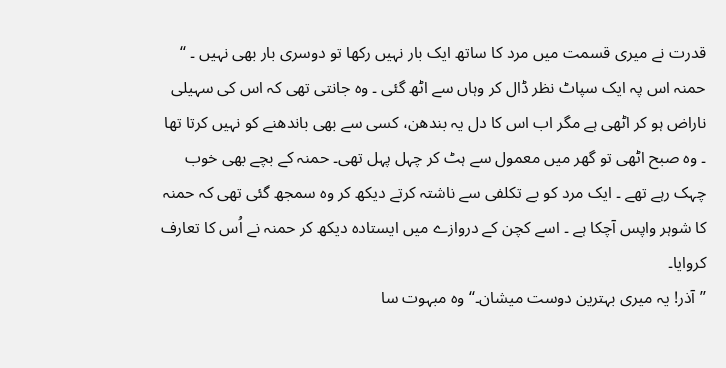قدرت نے میری قسمت میں مرد کا ساتھ ایک بار نہیں رکھا تو دوسری بار بھی نہیں ۔ ‘‘ حمنہ اس پہ ایک سپاٹ نظر ڈال کر وہاں سے اٹھ گئی ۔ وہ جانتی تھی کہ اس کی سہیلی ناراض ہو کر اٹھی ہے مگر اب اس کا دل یہ بندھن، کسی سے بھی باندھنے کو نہیں کرتا تھا ۔ وہ صبح اٹھی تو گھر میں معمول سے ہٹ کر چہل پہل تھی۔ حمنہ کے بچے بھی خوب چہک رہے تھے ۔ ایک مرد کو بے تکلفی سے ناشتہ کرتے دیکھ کر وہ سمجھ گئی تھی کہ حمنہ کا شوہر واپس آچکا ہے ۔ اسے کچن کے دروازے میں ایستادہ دیکھ کر حمنہ نے اُس کا تعارف کروایا۔
’’آذر! یہ میری بہترین دوست میشان۔‘‘ وہ مبہوت سا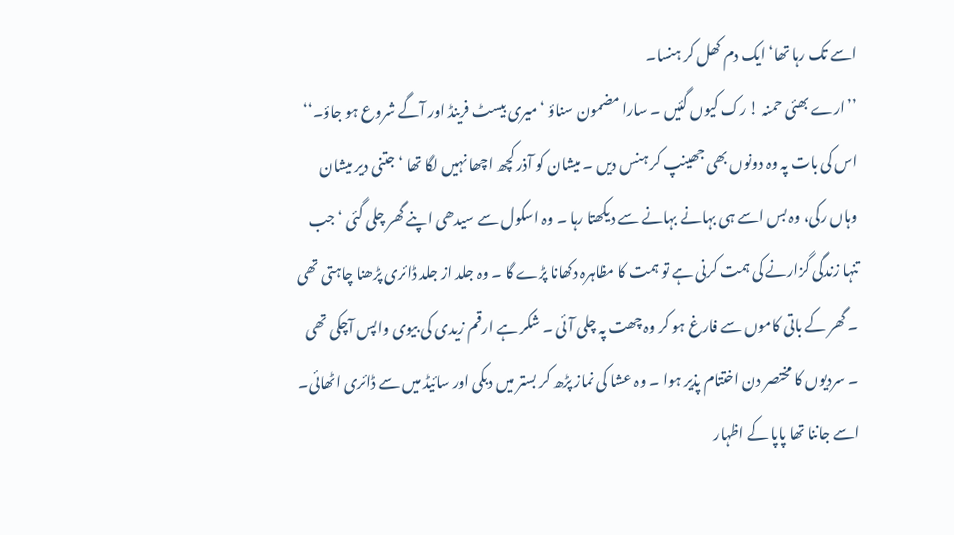اسے تک رہا تھا‘ ایک دم کھل کر ہنسا۔
’’ارے بھئی حمنہ ! رک کیوں گئیں ۔ سارا مضمون سناؤ ‘ میری بیسٹ فرینڈ اور آگے شروع ہو جاؤ۔‘‘
اس کی بات پہ وہ دونوں بھی جھینپ کر ہنس دیں ۔ میشان کو آذر کچھ اچھا نہیں لگا تھا ‘جتنی دیر میشان وہاں رکی، وہ بس اسے ہی بہانے بہانے سے دیکھتا رہا ۔ وہ اسکول سے سیدھی اپنے گھر چلی گئی ‘ جب تنہا زندگی گزارنے کی ہمت کرنی ہے تو ہمت کا مظاہرہ دکھانا پڑے گا ۔ وہ جلد از جلد ڈائری پڑھنا چاہتی تھی ۔ گھر کے باتی کاموں سے فارغ ہو کر وہ چھت پہ چلی آئی ۔ شکر ہے ارقم زیدی کی بیوی واپس آچکی تھی ۔ سردیوں کا مختصر دن اختتام پذیر ہوا ۔ وہ عشا کی نماز پڑھ کر بستر میں دبکی اور سائیڈ میں سے ڈائری اٹھائی۔ اسے جاننا تھا پاپا کے اظہار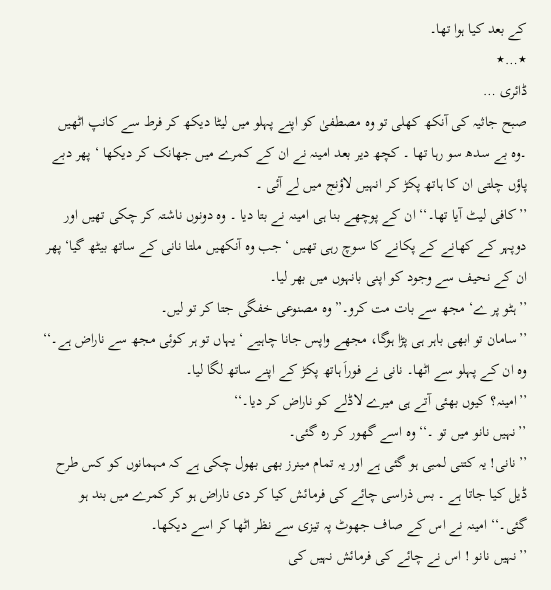کے بعد کیا ہوا تھا۔
٭…٭
ڈائری …
صبح جاثیہ کی آنکھ کھلی تو وہ مصطفیٰ کو اپنے پہلو میں لیٹا دیکھ کر فرط سے کانپ اٹھیں ۔وہ بے سدھ سو رہا تھا ۔ کچھ دیر بعد امینہ نے ان کے کمرے میں جھانک کر دیکھا ‘ پھر دبے پاؤں چلتی ان کا ہاتھ پکڑ کر انہیں لاؤنج میں لے آئی ۔
’’کافی لیٹ آیا تھا۔‘‘ ان کے پوچھے بنا ہی امینہ نے بتا دیا ۔ وہ دونوں ناشتہ کر چکی تھیں اور دوپہر کے کھانے کے پکانے کا سوچ رہی تھیں ‘ جب وہ آنکھیں ملتا نانی کے ساتھ بیٹھ گیا‘ پھر ان کے نحیف سے وجود کو اپنی بانہوں میں بھر لیا۔
’’ہٹو پر ے‘ مجھ سے بات مت کرو۔” وہ مصنوعی خفگی جتا کر تو لیں۔
’’سامان تو ابھی باہر ہی پڑا ہوگا، مجھے واپس جانا چاہیے ‘ یہاں تو ہر کوئی مجھ سے ناراض ہے۔‘‘ وہ ان کے پہلو سے اٹھا۔ نانی نے فوراَ ہاتھ پکڑ کے اپنے ساتھ لگا لیا۔
’’امینہ؟ کیوں بھئی آتے ہی میرے لاڈلے کو ناراض کر دیا۔‘‘
’’نہیں نانو میں تو ۔‘‘ وہ اسے گھور کر رہ گئی۔
’’نانی! یہ کتنی لمبی ہو گئی ہے اور یہ تمام مینرز بھی بھول چکی ہے کہ مہمانوں کو کس طرح ڈیل کیا جاتا ہے ۔ بس ذراسی چائے کی فرمائش کیا کر دی ناراض ہو کر کمرے میں بند ہو گئی۔‘‘ امینہ نے اس کے صاف جھوٹ پہ تیزی سے نظر اٹھا کر اسے دیکھا۔
’’نہیں نانو ! اس نے چائے کی فرمائش نہیں کی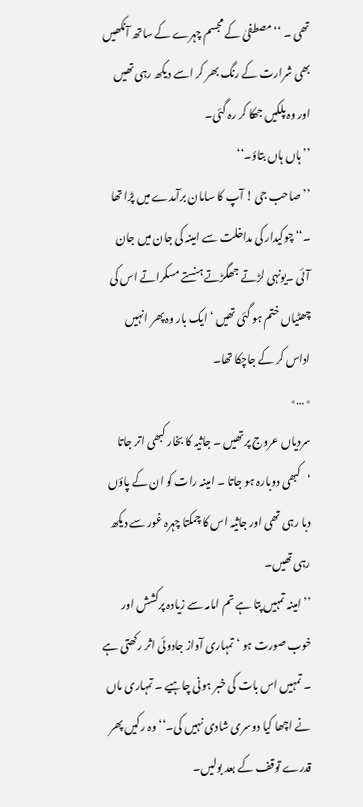تھی ۔ ‘‘ مصطفیٰ کے مجسم چہرے کے ساتھ آنکھیں بھی شرارت کے رنگ بھر کر اسے دیکھ رہی تھیں اور وہ پلکیں جھکا کر رہ گئی۔
’’ہاں ہاں بتاؤ۔‘‘
’’صاحب جی ! آپ کا سامان برآمدے میں پڑا تھا ۔‘‘ چوکیدار کی مداخلت سے امینہ کی جان میں جان آئی ۔یونہی لڑتے جھگڑتے ہنستے مسکراتے اس کی چھٹیاں ختم ہو گئی تھیں ‘ ایک بار وہ پھر انہیں اداس کر کے جاچکا تھا۔
٭…٭
سردیاں عروج پر تھیں ۔ جاثیہ کا بخار کبھی اتر جاتا ‘کبھی دوبارہ ہو جاتا ۔ امینہ رات کو ان کے پاؤں دبا رہی تھی اور جاثیہ اس کا چمکتا چہرہ غور سے دیکھ رہی تھیں۔
’’ امینہ تمہیں پتا ہے تم امامہ سے زیادہ پرکشش اور خوب صورت ہو ‘ تمہاری آواز جادوئی اثر رکھتی ہے ۔ تمہیں اس بات کی خبر ہونی چاہیے ۔ تمہاری ماں نے اچھا کیا دوسری شادی نہیں کی۔‘‘ وہ رکیں پھر قدرے توقف کے بعد بولیں۔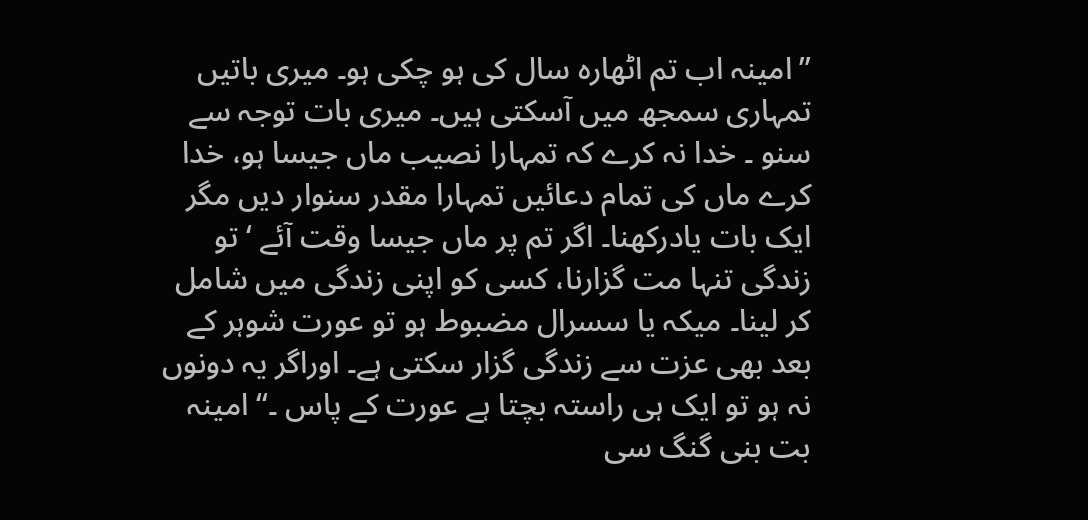’’امینہ اب تم اٹھارہ سال کی ہو چکی ہو۔ میری باتیں تمہاری سمجھ میں آسکتی ہیں۔ میری بات توجہ سے سنو ۔ خدا نہ کرے کہ تمہارا نصیب ماں جیسا ہو، خدا کرے ماں کی تمام دعائیں تمہارا مقدر سنوار دیں مگر ایک بات یادرکھنا۔ اگر تم پر ماں جیسا وقت آئے ‘ تو زندگی تنہا مت گزارنا، کسی کو اپنی زندگی میں شامل کر لینا۔ میکہ یا سسرال مضبوط ہو تو عورت شوہر کے بعد بھی عزت سے زندگی گزار سکتی ہے۔ اوراگر یہ دونوں نہ ہو تو ایک ہی راستہ بچتا ہے عورت کے پاس ۔‘‘ امینہ بت بنی گنگ سی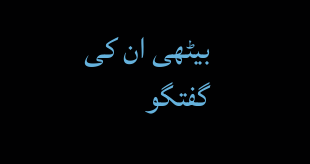بیٹھی ان کی گفتگو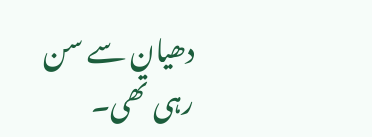دھیان سے سن رہی تھی۔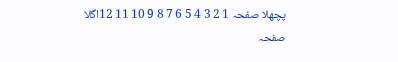پچھلا صفحہ 1 2 3 4 5 6 7 8 9 10 11 12اگلا صفحہ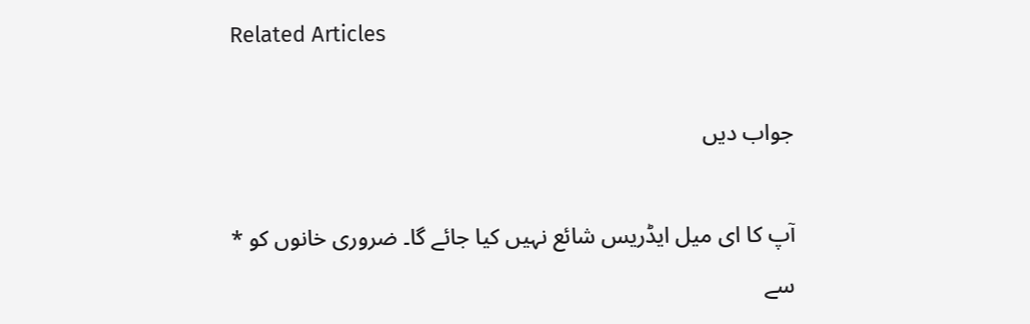Related Articles

جواب دیں

آپ کا ای میل ایڈریس شائع نہیں کیا جائے گا۔ ضروری خانوں کو * سے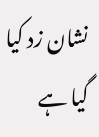نشان زد کیا گیا ہے